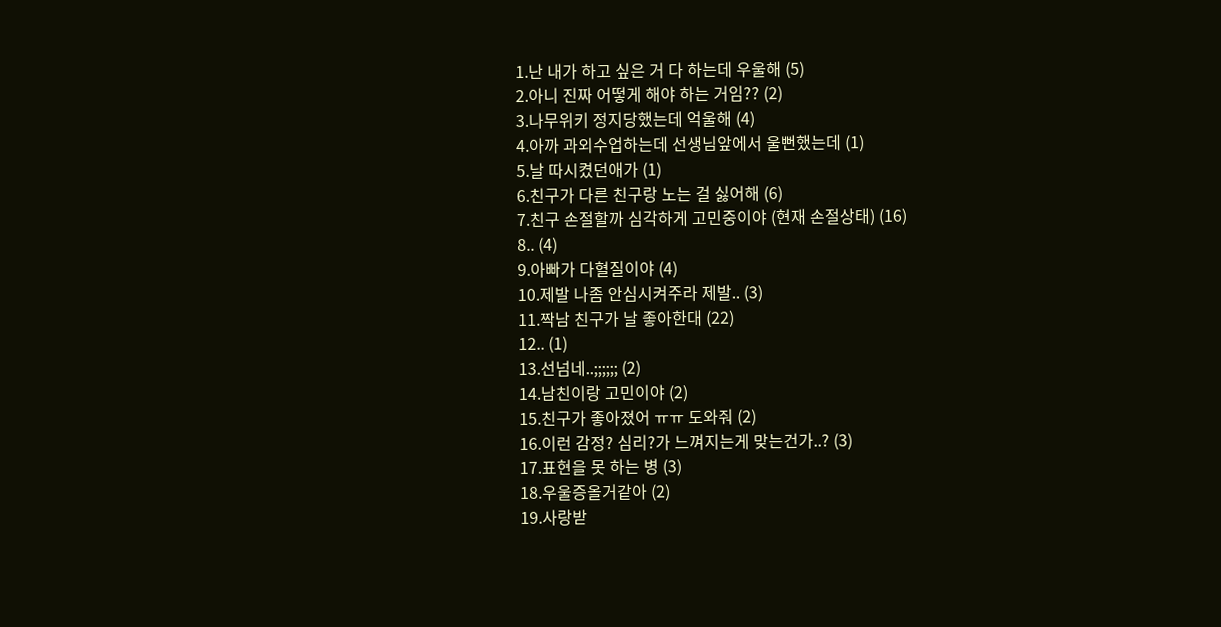1.난 내가 하고 싶은 거 다 하는데 우울해 (5)
2.아니 진짜 어떻게 해야 하는 거임?? (2)
3.나무위키 정지당했는데 억울해 (4)
4.아까 과외수업하는데 선생님앞에서 울뻔했는데 (1)
5.날 따시켰던애가 (1)
6.친구가 다른 친구랑 노는 걸 싫어해 (6)
7.친구 손절할까 심각하게 고민중이야 (현재 손절상태) (16)
8.. (4)
9.아빠가 다혈질이야 (4)
10.제발 나좀 안심시켜주라 제발.. (3)
11.짝남 친구가 날 좋아한대 (22)
12.. (1)
13.선넘네..;;;;;; (2)
14.남친이랑 고민이야 (2)
15.친구가 좋아졌어 ㅠㅠ 도와줘 (2)
16.이런 감정? 심리?가 느껴지는게 맞는건가..? (3)
17.표현을 못 하는 병 (3)
18.우울증올거같아 (2)
19.사랑받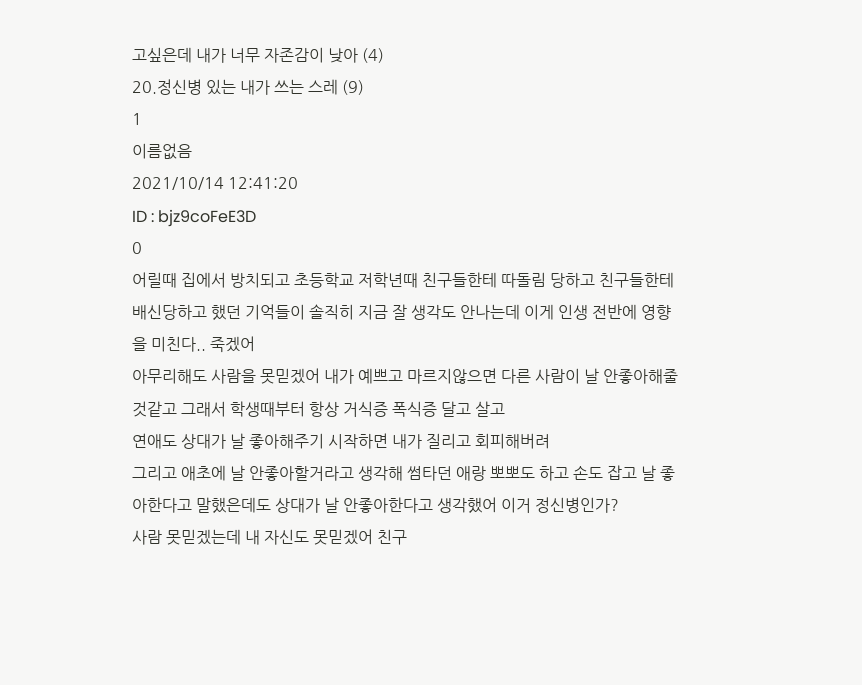고싶은데 내가 너무 자존감이 낮아 (4)
20.정신병 있는 내가 쓰는 스레 (9)
1
이름없음
2021/10/14 12:41:20
ID : bjz9coFeE3D
0
어릴때 집에서 방치되고 초등학교 저학년때 친구들한테 따돌림 당하고 친구들한테 배신당하고 했던 기억들이 솔직히 지금 잘 생각도 안나는데 이게 인생 전반에 영향을 미친다.. 죽겠어
아무리해도 사람을 못믿겠어 내가 예쁘고 마르지않으면 다른 사람이 날 안좋아해줄것같고 그래서 학생때부터 항상 거식증 폭식증 달고 살고
연애도 상대가 날 좋아해주기 시작하면 내가 질리고 회피해버려
그리고 애초에 날 안좋아할거라고 생각해 썸타던 애랑 뽀뽀도 하고 손도 잡고 날 좋아한다고 말했은데도 상대가 날 안좋아한다고 생각했어 이거 정신병인가?
사람 못믿겠는데 내 자신도 못믿겠어 친구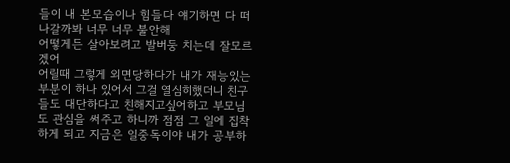들이 내 본모습이나 힘들다 얘기하면 다 떠나갈까봐 너무 너무 불안해
어떻게든 살아보려고 발버둥 치는데 잘모르겠어
어릴때 그렇게 외면당하다가 내가 재능있는 부분이 하나 있어서 그걸 열심히했더니 친구들도 대단하다고 친해지고싶어하고 부모님도 관심을 써주고 하니까 점점 그 일에 집착하게 되고 지금은 일중독이야 내가 공부하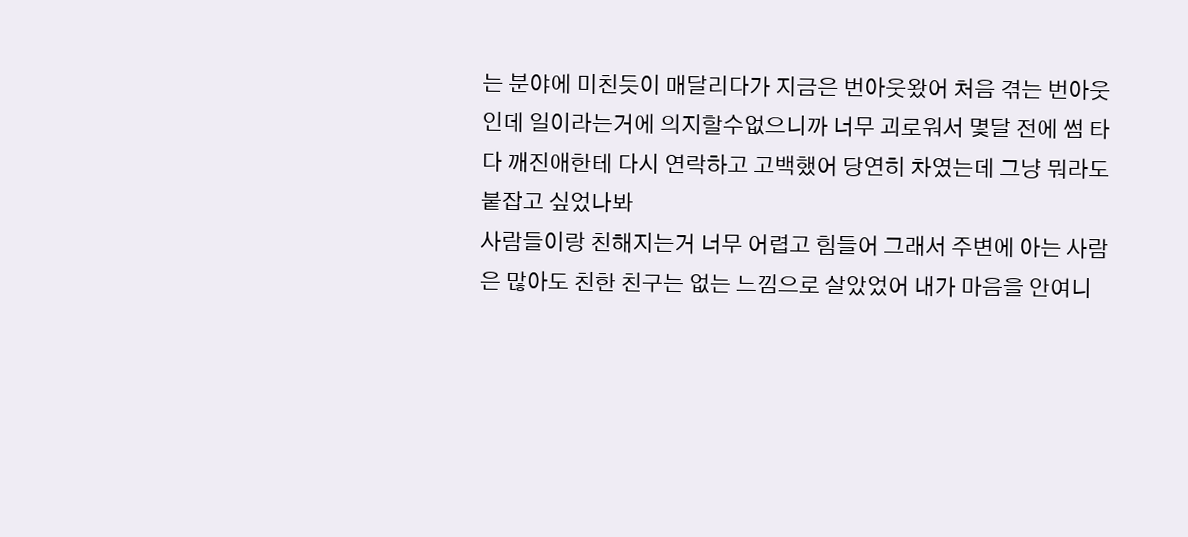는 분야에 미친듯이 매달리다가 지금은 번아웃왔어 처음 겪는 번아웃인데 일이라는거에 의지할수없으니까 너무 괴로워서 몇달 전에 썸 타다 깨진애한테 다시 연락하고 고백했어 당연히 차였는데 그냥 뭐라도 붙잡고 싶었나봐
사람들이랑 친해지는거 너무 어렵고 힘들어 그래서 주변에 아는 사람은 많아도 친한 친구는 없는 느낌으로 살았었어 내가 마음을 안여니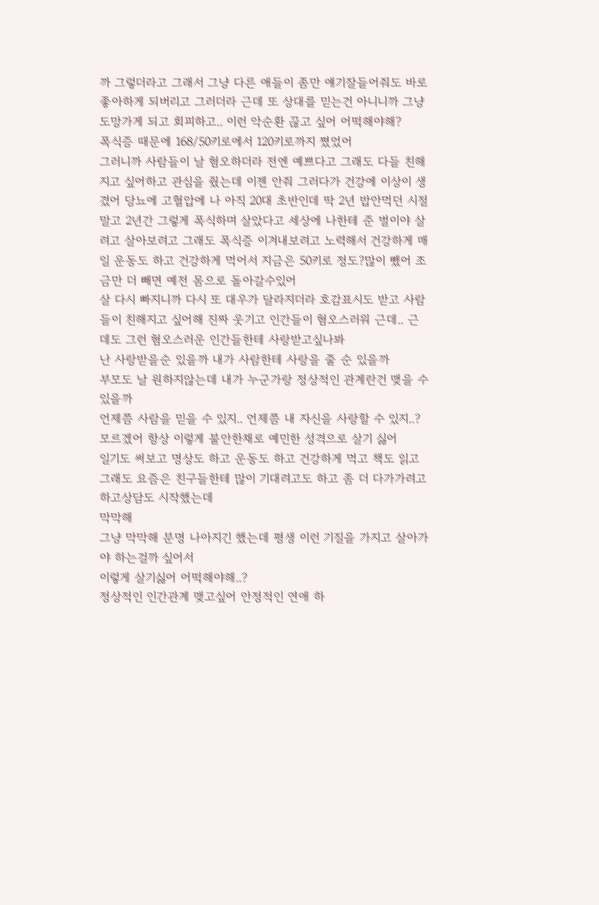까 그렇더라고 그래서 그냥 다른 애들이 좀만 얘기잘들어줘도 바로 좋아하게 되버리고 그러더라 근데 또 상대를 믿는건 아니니까 그냥 도망가게 되고 회피하고.. 이런 악순환 끊고 싶어 어떡해야해?
폭식증 때문에 168/50키로에서 120키로까지 쪘었어
그러니까 사람들이 날 혐오하더라 전엔 예쁘다고 그래도 다들 친해지고 싶어하고 관심을 줬는데 이젠 안줘 그러다가 건강에 이상이 생겼어 당뇨에 고혈압에 나 아직 20대 초반인데 딱 2년 밥안먹던 시절말고 2년간 그렇게 폭식하며 살았다고 세상에 나한테 준 벌이야 살려고 살아보려고 그래도 폭식증 이겨내보려고 노력해서 건강하게 매일 운동도 하고 건강하게 먹어서 지금은 50키로 정도?많이 뺐어 조금만 더 빼면 예전 몸으로 돌아갈수있어
살 다시 빠지니까 다시 또 대우가 달라지더라 호감표시도 받고 사람들이 친해지고 싶어해 진짜 웃기고 인간들이 혐오스러워 근데.. 근데도 그런 혐오스러운 인간들한테 사랑받고싶나봐
난 사랑받을순 있을까 내가 사람한테 사랑을 줄 순 있을까
부모도 날 원하지않는데 내가 누군가랑 정상적인 관계란건 맺을 수 있을까
언제쯤 사람을 믿을 수 있지.. 언제쯤 내 자신을 사랑할 수 있지..?
모르겠어 항상 이렇게 불안한채로 예민한 성격으로 살기 싫어
일기도 써보고 명상도 하고 운동도 하고 건강하게 먹고 책도 읽고 그래도 요즘은 친구들한테 많이 기대려고도 하고 좀 더 다가가려고 하고상담도 시작했는데
막막해
그냥 막막해 분명 나아지긴 했는데 평생 이런 기질을 가지고 살아가야 하는걸까 싶어서
이렇게 살기싫어 어떡해야해..?
정상적인 인간관계 맺고싶어 안정적인 연애 하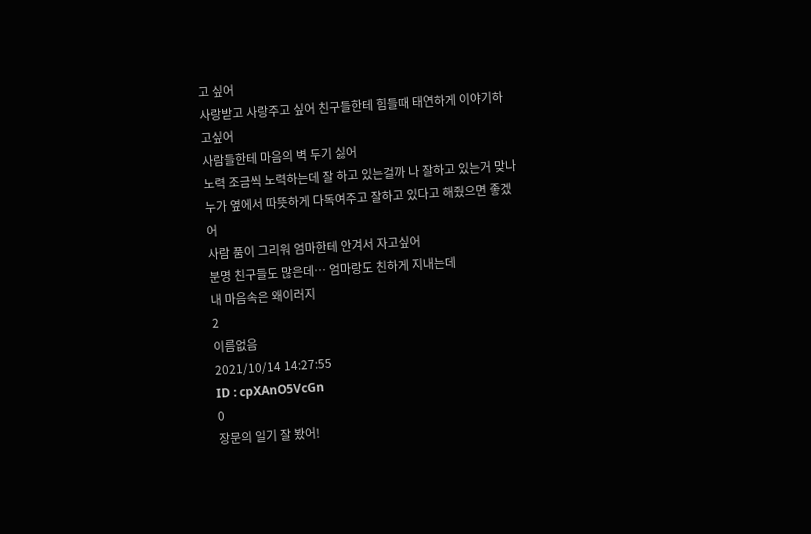고 싶어
사랑받고 사랑주고 싶어 친구들한테 힘들때 태연하게 이야기하고싶어
사람들한테 마음의 벽 두기 싫어
노력 조금씩 노력하는데 잘 하고 있는걸까 나 잘하고 있는거 맞나
누가 옆에서 따뜻하게 다독여주고 잘하고 있다고 해줬으면 좋겠어
사람 품이 그리워 엄마한테 안겨서 자고싶어
분명 친구들도 많은데… 엄마랑도 친하게 지내는데
내 마음속은 왜이러지
2
이름없음
2021/10/14 14:27:55
ID : cpXAnO5VcGn
0
장문의 일기 잘 봤어!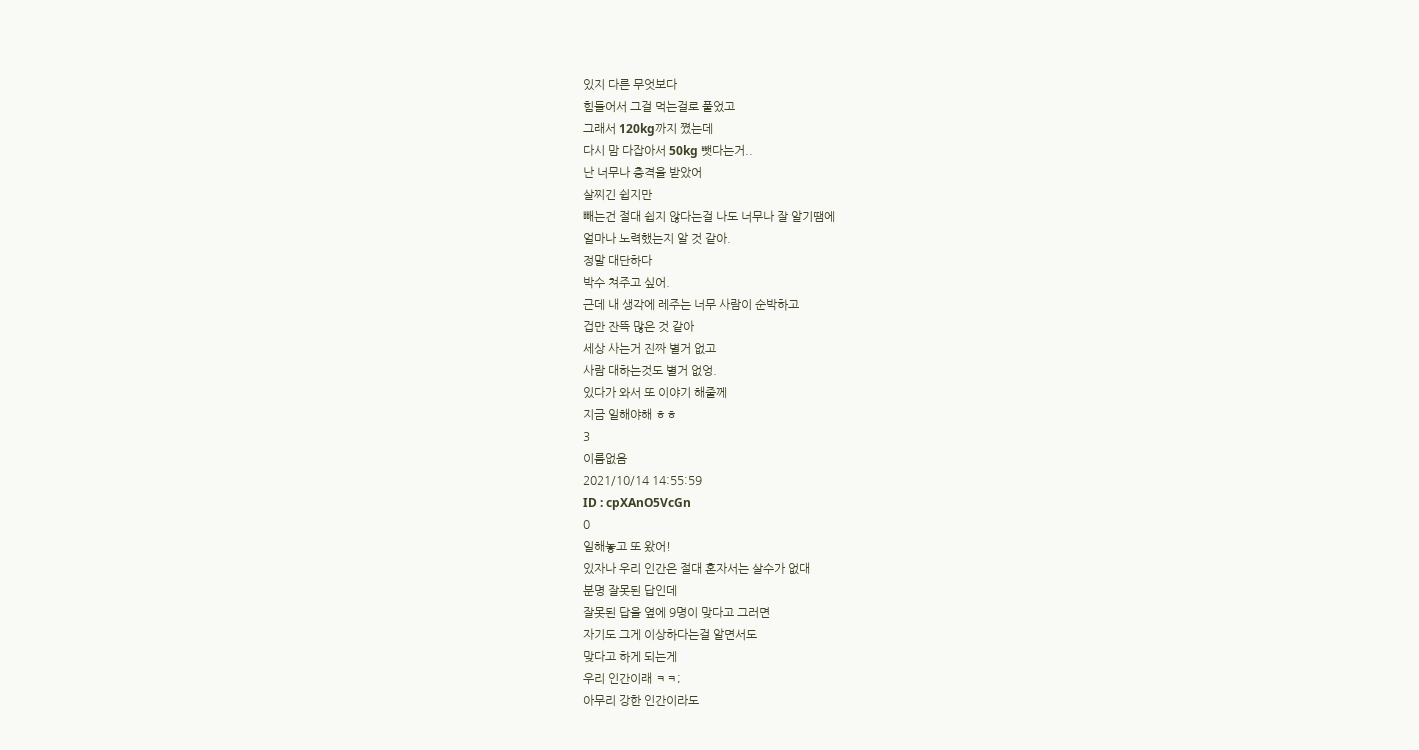있지 다른 무엇보다
힘들어서 그걸 먹는걸로 풀었고
그래서 120kg까지 쪘는데
다시 맘 다잡아서 50kg 뺏다는거..
난 너무나 충격을 받았어
살찌긴 쉽지만
빼는건 절대 쉽지 않다는걸 나도 너무나 잘 알기땜에
얼마나 노력했는지 알 것 같아.
정말 대단하다
박수 쳐주고 싶어.
근데 내 생각에 레주는 너무 사람이 순박하고
겁만 잔뜩 많은 것 같아
세상 사는거 진짜 별거 없고
사람 대하는것도 별거 없엉.
있다가 와서 또 이야기 해줄께
지금 일해야해 ㅎㅎ
3
이름없음
2021/10/14 14:55:59
ID : cpXAnO5VcGn
0
일해놓고 또 왔어!
있자나 우리 인간은 절대 혼자서는 살수가 없대
분명 잘못된 답인데
잘못된 답을 옆에 9명이 맞다고 그러면
자기도 그게 이상하다는걸 알면서도
맞다고 하게 되는게
우리 인간이래 ㅋㅋ;
아무리 강한 인간이라도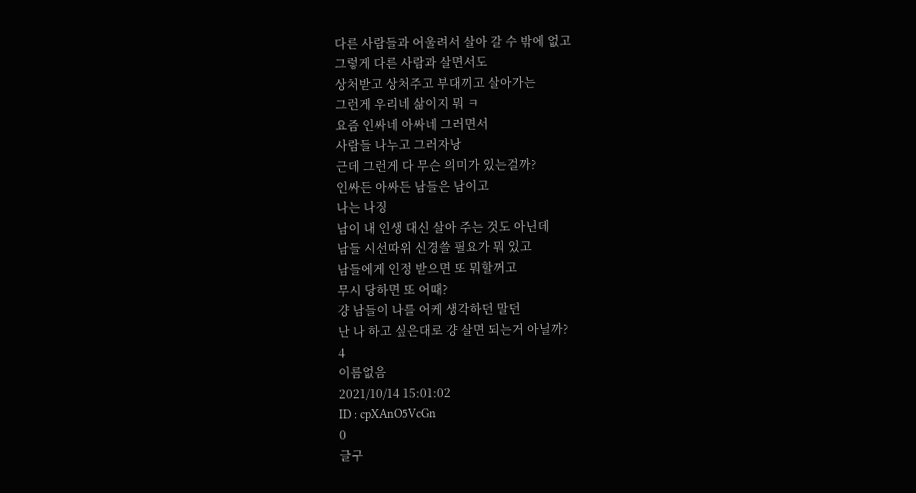다른 사람들과 어울려서 살아 갈 수 밖에 없고
그렇게 다른 사람과 살면서도
상처받고 상처주고 부대끼고 살아가는
그런게 우리네 삶이지 뭐 ㅋ
요즘 인싸네 아싸네 그러면서
사람들 나누고 그러자낭
근데 그런게 다 무슨 의미가 있는걸까?
인싸든 아싸든 남들은 남이고
나는 나징
남이 내 인생 대신 살아 주는 것도 아닌데
남들 시선따위 신경쓸 필요가 뭐 있고
남들에게 인정 받으면 또 뭐할꺼고
무시 당하면 또 어때?
걍 남들이 나를 어케 생각하던 말던
난 나 하고 싶은대로 걍 살면 되는거 아닐까?
4
이름없음
2021/10/14 15:01:02
ID : cpXAnO5VcGn
0
글구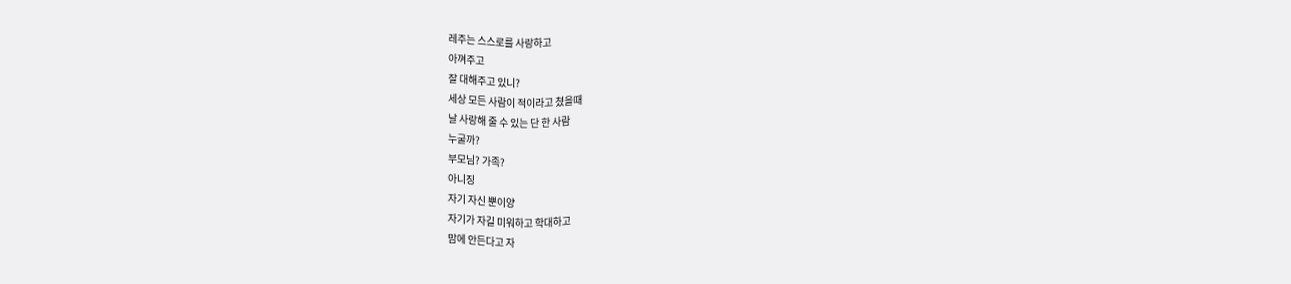레주는 스스로를 사랑하고
아껴주고
잘 대해주고 있니?
세상 모든 사람이 적이라고 쳤을때
날 사랑해 줄 수 있는 단 한 사람
누굴까?
부모님? 가족?
아니징
자기 자신 뿐이양
자기가 자길 미워하고 학대하고
맘에 안든다고 자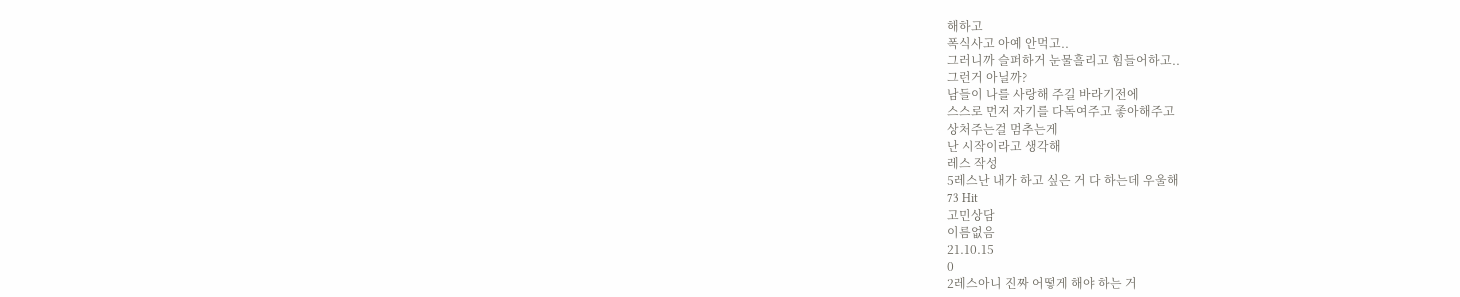해하고
폭식사고 아예 안먹고..
그러니까 슬퍼하거 눈물흘리고 힘들어하고..
그런거 아닐까?
남들이 나를 사랑해 주길 바라기전에
스스로 먼저 자기를 다독여주고 좋아해주고
상처주는걸 멈추는게
난 시작이라고 생각해
레스 작성
5레스난 내가 하고 싶은 거 다 하는데 우울해
73 Hit
고민상담
이름없음
21.10.15
0
2레스아니 진짜 어떻게 해야 하는 거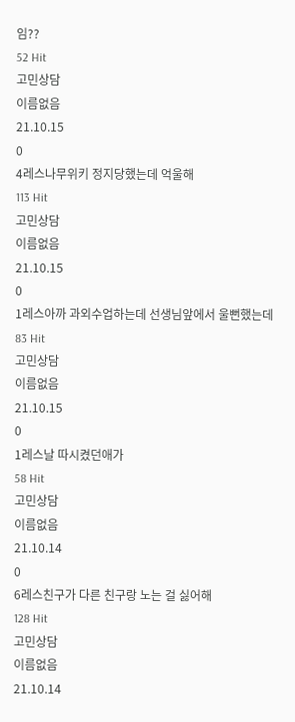임??
52 Hit
고민상담
이름없음
21.10.15
0
4레스나무위키 정지당했는데 억울해
113 Hit
고민상담
이름없음
21.10.15
0
1레스아까 과외수업하는데 선생님앞에서 울뻔했는데
83 Hit
고민상담
이름없음
21.10.15
0
1레스날 따시켰던애가
58 Hit
고민상담
이름없음
21.10.14
0
6레스친구가 다른 친구랑 노는 걸 싫어해
128 Hit
고민상담
이름없음
21.10.14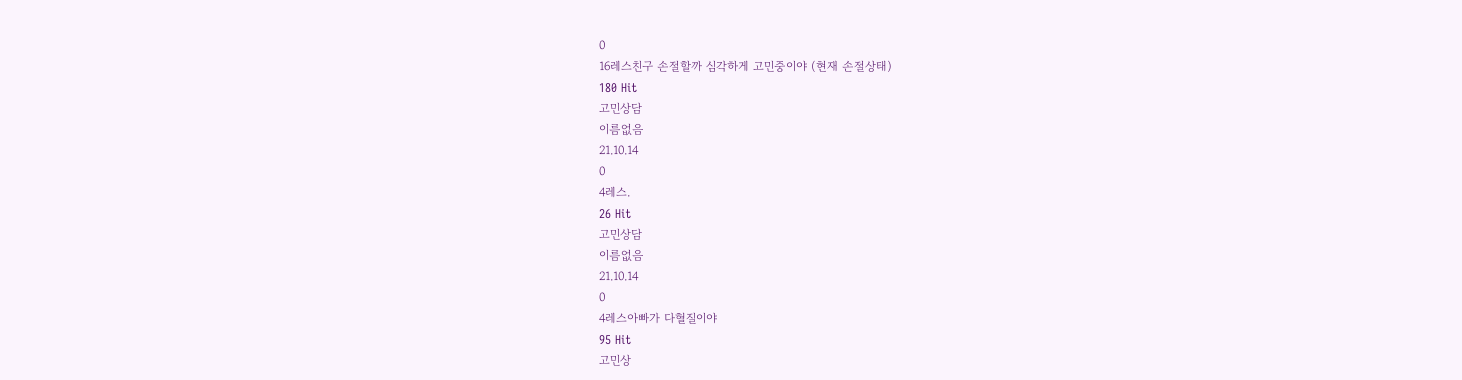0
16레스친구 손절할까 심각하게 고민중이야 (현재 손절상태)
180 Hit
고민상담
이름없음
21.10.14
0
4레스.
26 Hit
고민상담
이름없음
21.10.14
0
4레스아빠가 다혈질이야
95 Hit
고민상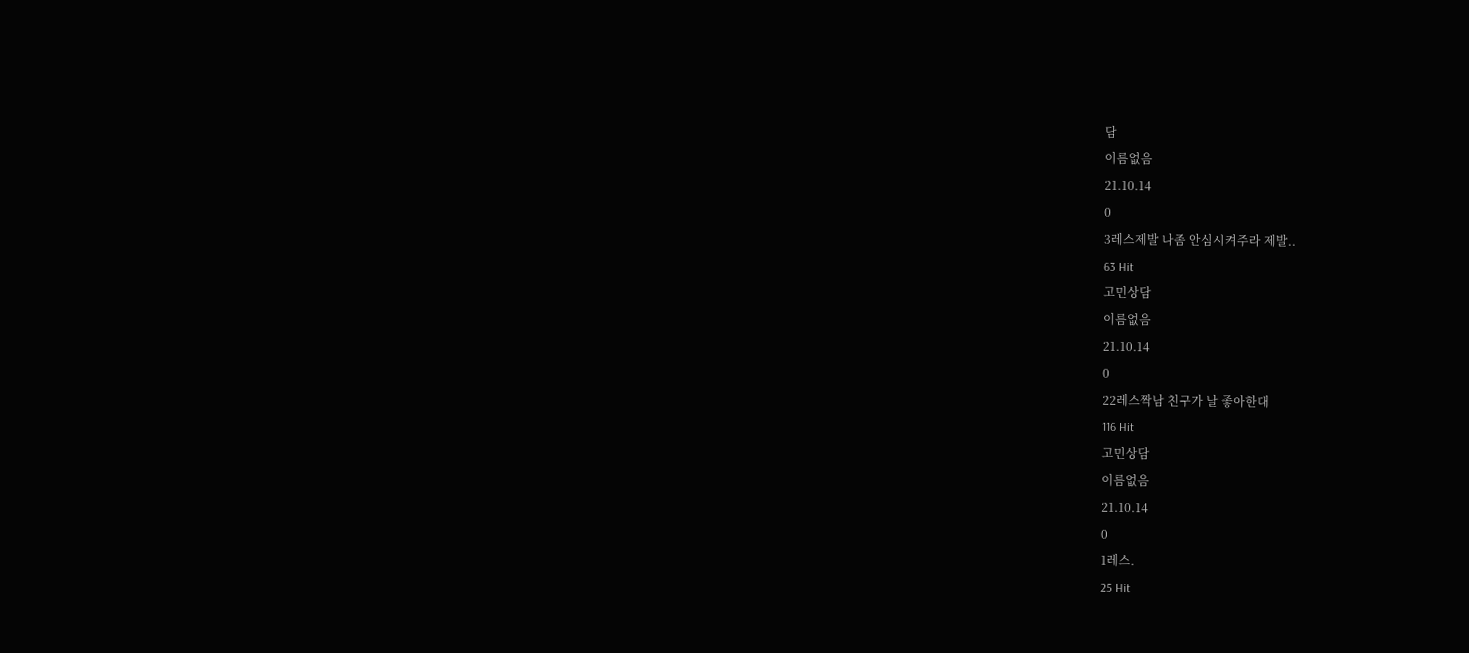담
이름없음
21.10.14
0
3레스제발 나좀 안심시켜주라 제발..
63 Hit
고민상담
이름없음
21.10.14
0
22레스짝남 친구가 날 좋아한대
116 Hit
고민상담
이름없음
21.10.14
0
1레스.
25 Hit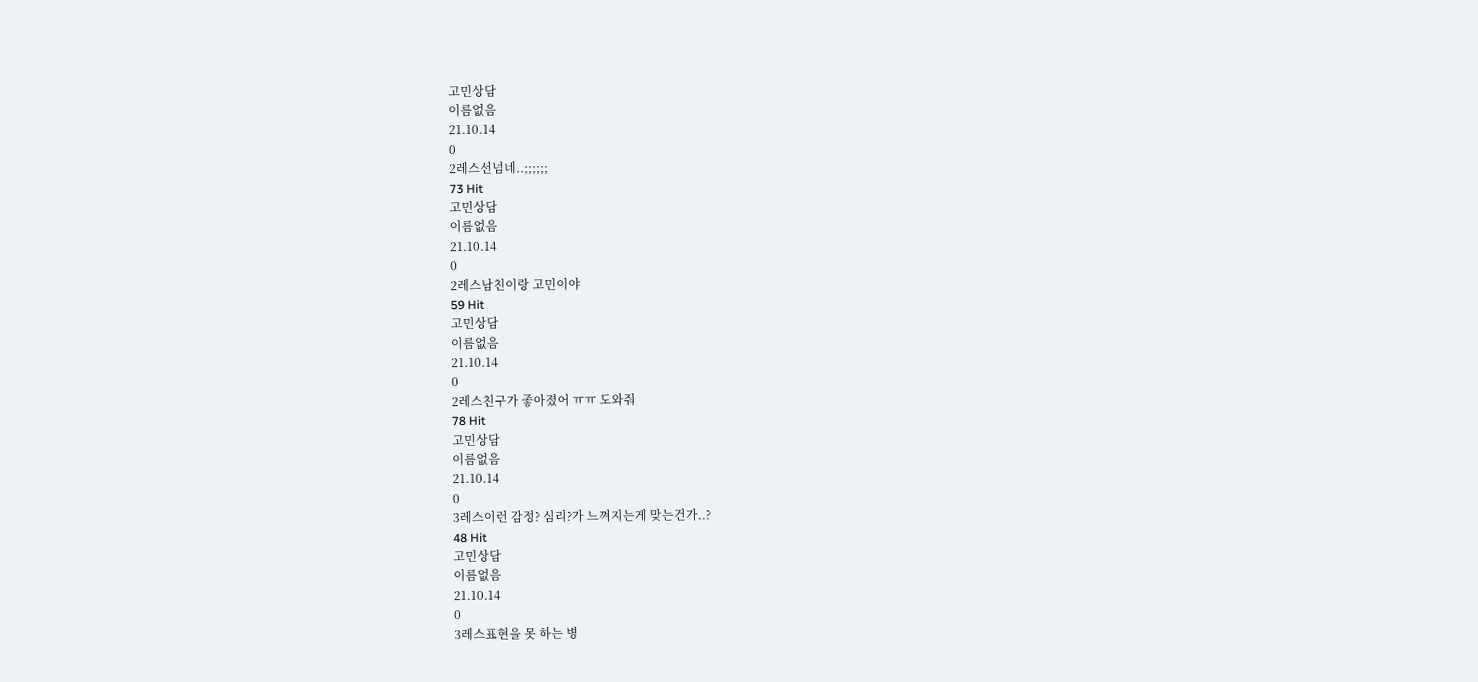고민상담
이름없음
21.10.14
0
2레스선넘네..;;;;;;
73 Hit
고민상담
이름없음
21.10.14
0
2레스남친이랑 고민이야
59 Hit
고민상담
이름없음
21.10.14
0
2레스친구가 좋아졌어 ㅠㅠ 도와줘
78 Hit
고민상담
이름없음
21.10.14
0
3레스이런 감정? 심리?가 느껴지는게 맞는건가..?
48 Hit
고민상담
이름없음
21.10.14
0
3레스표현을 못 하는 병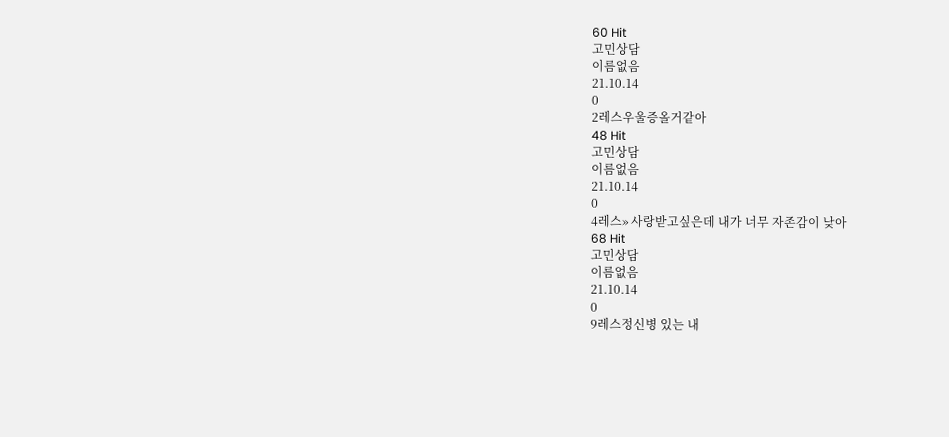60 Hit
고민상담
이름없음
21.10.14
0
2레스우울증올거같아
48 Hit
고민상담
이름없음
21.10.14
0
4레스» 사랑받고싶은데 내가 너무 자존감이 낮아
68 Hit
고민상담
이름없음
21.10.14
0
9레스정신병 있는 내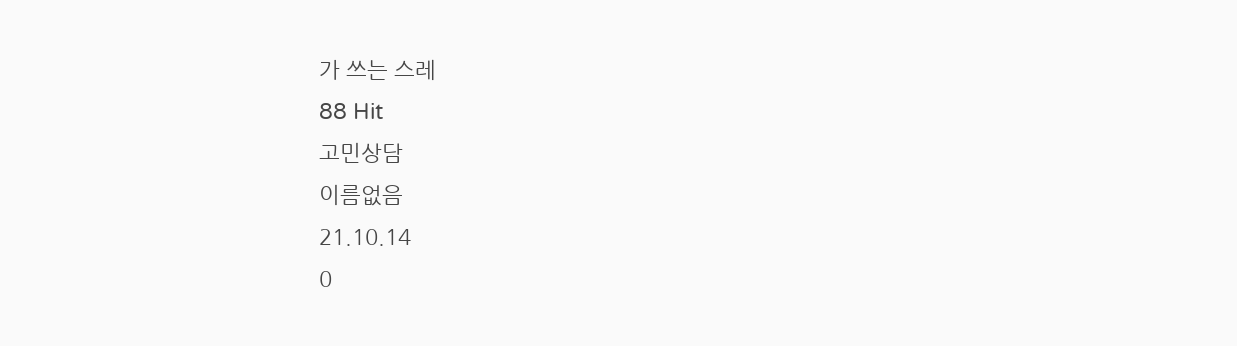가 쓰는 스레
88 Hit
고민상담
이름없음
21.10.14
0